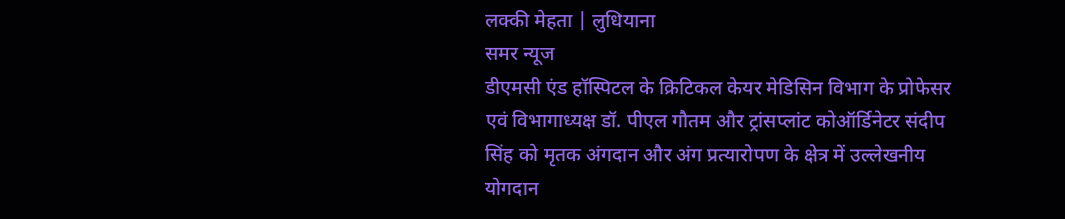लक्की मेहता | लुधियाना
समर न्यूज
डीएमसी एंड हॉस्पिटल के क्रिटिकल केयर मेडिसिन विभाग के प्रोफेसर एवं विभागाध्यक्ष डॉ. पीएल गौतम और ट्रांसप्लांट कोऑर्डिनेटर संदीप सिंह को मृतक अंगदान और अंग प्रत्यारोपण के क्षेत्र में उल्लेखनीय योगदान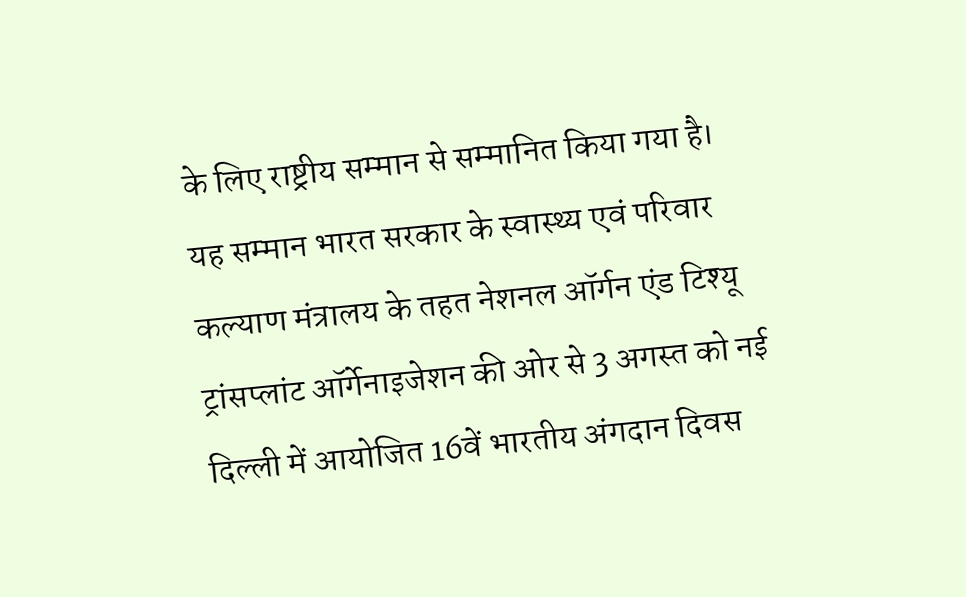के लिए राष्ट्रीय सम्मान से सम्मानित किया गया है।
यह सम्मान भारत सरकार के स्वास्थ्य एवं परिवार कल्याण मंत्रालय के तहत नेशनल ऑर्गन एंड टिश्यू ट्रांसप्लांट ऑर्गेनाइजेशन की ओर से 3 अगस्त को नई दिल्ली में आयोजित 16वें भारतीय अंगदान दिवस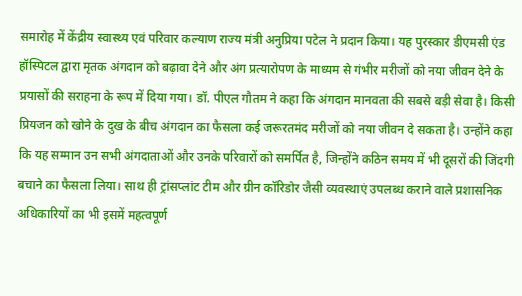समारोह में केंद्रीय स्वास्थ्य एवं परिवार कल्याण राज्य मंत्री अनुप्रिया पटेल ने प्रदान किया। यह पुरस्कार डीएमसी एंड हॉस्पिटल द्वारा मृतक अंगदान को बढ़ावा देने और अंग प्रत्यारोपण के माध्यम से गंभीर मरीजों को नया जीवन देने के प्रयासों की सराहना के रूप में दिया गया। डॉ. पीएल गौतम ने कहा कि अंगदान मानवता की सबसे बड़ी सेवा है। किसी प्रियजन को खोने के दुख के बीच अंगदान का फैसला कई जरूरतमंद मरीजों को नया जीवन दे सकता है। उन्होंने कहा कि यह सम्मान उन सभी अंगदाताओं और उनके परिवारों को समर्पित है, जिन्होंने कठिन समय में भी दूसरों की जिंदगी बचाने का फैसला लिया। साथ ही ट्रांसप्लांट टीम और ग्रीन कॉरिडोर जैसी व्यवस्थाएं उपलब्ध कराने वाले प्रशासनिक अधिकारियों का भी इसमें महत्वपूर्ण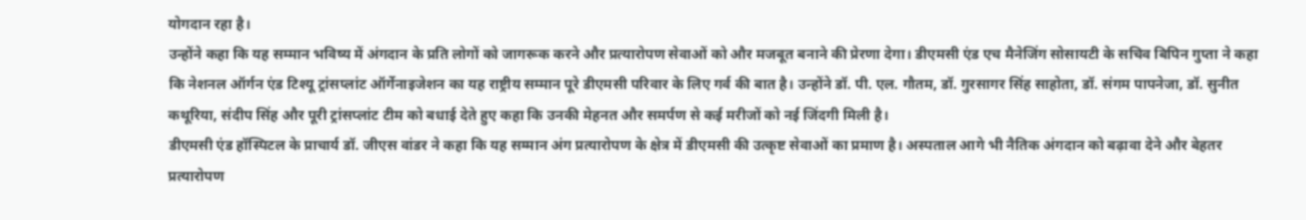योगदान रहा है।
उन्होंने कहा कि यह सम्मान भविष्य में अंगदान के प्रति लोगों को जागरूक करने और प्रत्यारोपण सेवाओं को और मजबूत बनाने की प्रेरणा देगा। डीएमसी एंड एच मैनेजिंग सोसायटी के सचिव बिपिन गुप्ता ने कहा कि नेशनल ऑर्गन एंड टिश्यू ट्रांसप्लांट ऑर्गेनाइजेशन का यह राष्ट्रीय सम्मान पूरे डीएमसी परिवार के लिए गर्व की बात है। उन्होंने डॉ. पी. एल. गौतम, डॉ. गुरसागर सिंह साहोता, डॉ. संगम पापनेजा, डॉ. सुनीत कथूरिया, संदीप सिंह और पूरी ट्रांसप्लांट टीम को बधाई देते हुए कहा कि उनकी मेहनत और समर्पण से कई मरीजों को नई जिंदगी मिली है।
डीएमसी एंड हॉस्पिटल के प्राचार्य डॉ. जीएस वांडर ने कहा कि यह सम्मान अंग प्रत्यारोपण के क्षेत्र में डीएमसी की उत्कृष्ट सेवाओं का प्रमाण है। अस्पताल आगे भी नैतिक अंगदान को बढ़ावा देने और बेहतर प्रत्यारोपण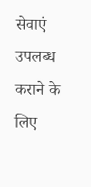सेवाएं उपलब्ध कराने के लिए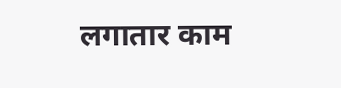लगातार काम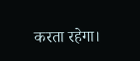करता रहेगा।